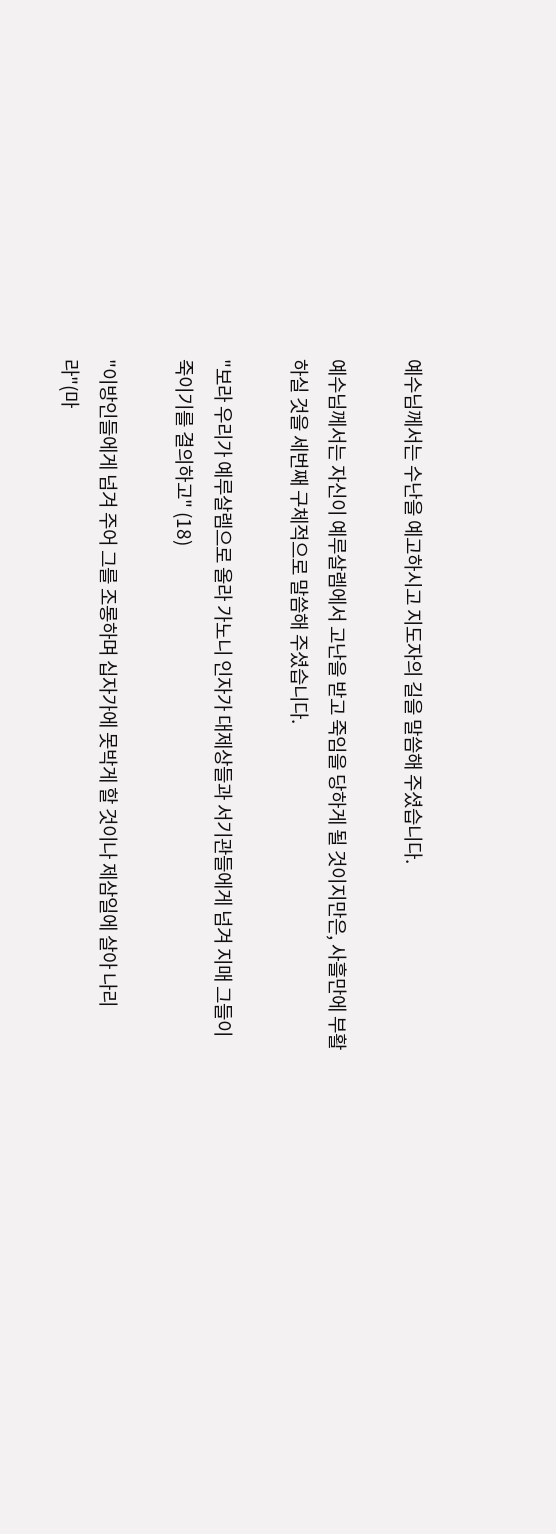예수님께서는 수난을 예고하시고 지도자의 길을 말씀해 주셨습니다.

예수님께서는 자신이 예루살렘에서 고난을 받고 죽임을 당하게 될 것이지만은, 사흘만에 부활하실 것을 세번째 구체적으로 말씀해 주셨습니다.

"보라 우리가 예루살렘으로 올라 가노니 인자가 대제상들과 서기관들에게 넘겨 지매 그들이 죽이기를 결의하고" (18)

"이방인들에게 넘겨 주어 그를 조롱하며 십자가에 못박게 할 것이나 제삼일에 살아 나리라"(마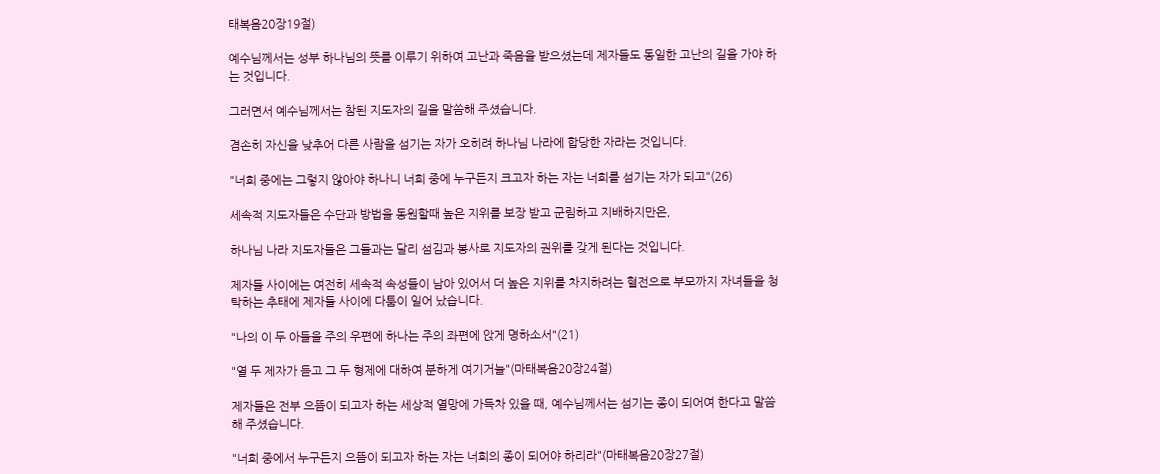태복음20장19절)

예수님께서는 성부 하나님의 뜻를 이루기 위하여 고난과 죽음을 받으셨는데 제자들도 동일한 고난의 길을 가야 하는 것입니다.

그러면서 예수님께서는 참된 지도자의 길을 말씀해 주셨습니다.

겸손히 자신을 낮추어 다른 사람을 섬기는 자가 오히려 하나님 나라에 합당한 자라는 것입니다.

"너희 중에는 그렇지 않아야 하나니 너희 중에 누구든지 크고자 하는 자는 너희를 섬기는 자가 되고"(26)

세속적 지도자들은 수단과 방법을 동원할때 높은 지위를 보장 받고 군림하고 지배하지만은,

하나님 나라 지도자들은 그들과는 달리 섬김과 봉사로 지도자의 권위를 갖게 된다는 것입니다.

제자들 사이에는 여전히 세속적 속성들이 남아 있어서 더 높은 지위를 차지하려는 혈전으로 부모까지 자녀들을 청탁하는 추태에 제자들 사이에 다툼이 일어 났습니다.

"나의 이 두 아들을 주의 우편에 하나는 주의 좌편에 앉게 명하소서"(21)

"열 두 제자가 듣고 그 두 형제에 대하여 분하게 여기거늘"(마태복음20장24절)

제자들은 전부 으뜸이 되고자 하는 세상적 열망에 가득차 있을 때, 예수님께서는 섬기는 종이 되어여 한다고 말씀해 주셨습니다.

"너희 중에서 누구든지 으뜸이 되고자 하는 자는 너희의 종이 되어야 하리라"(마태복음20장27절)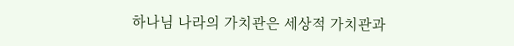하나님 나라의 가치관은 세상적 가치관과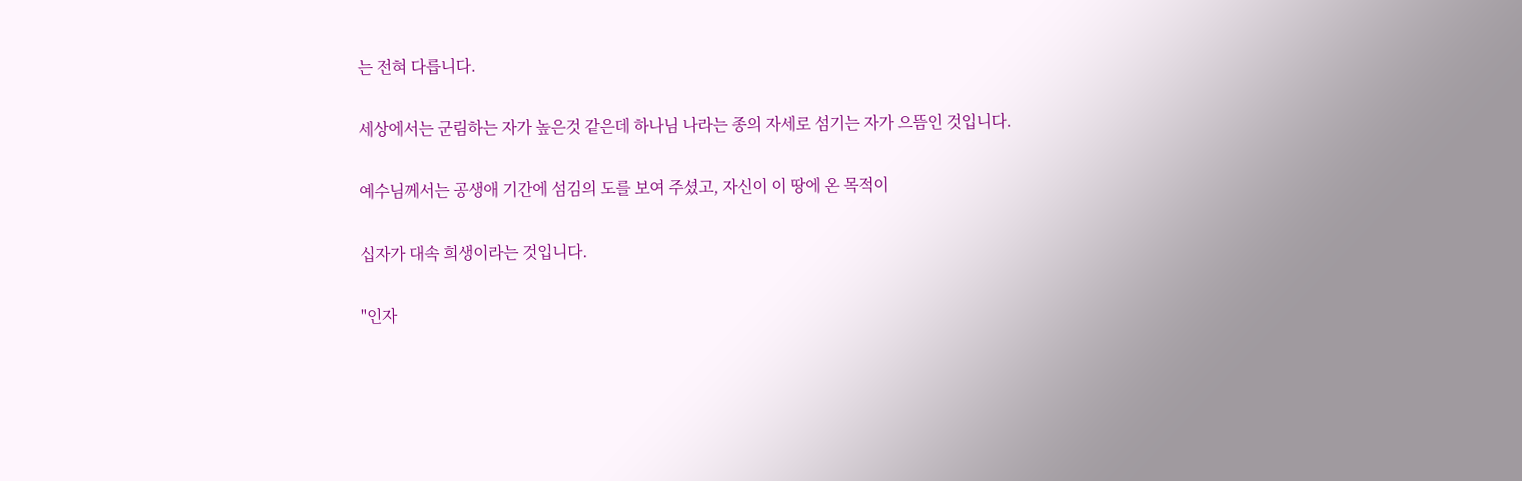는 전혀 다릅니다.

세상에서는 군림하는 자가 높은것 같은데 하나님 나라는 종의 자세로 섬기는 자가 으뜸인 것입니다.

예수님께서는 공생애 기간에 섬김의 도를 보여 주셨고, 자신이 이 땅에 온 목적이

십자가 대속 희생이라는 것입니다.

"인자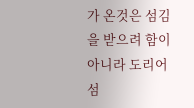가 온것은 섬김을 받으려 함이 아니라 도리어 섬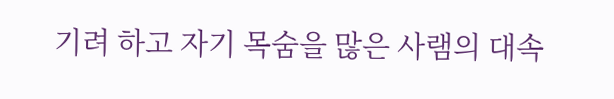기려 하고 자기 목숨을 많은 사램의 대속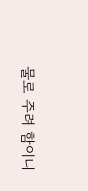물로 주려 함이니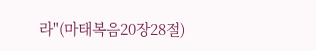라"(마태복음20장28절)